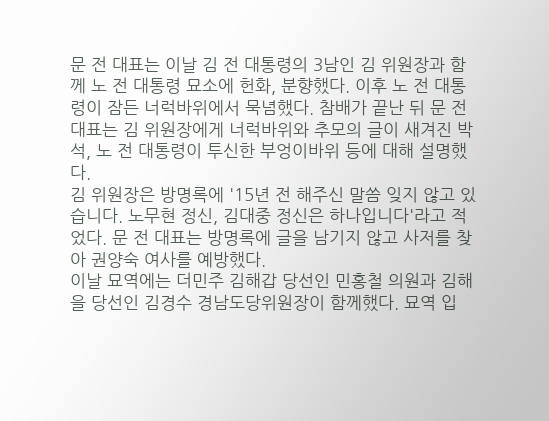문 전 대표는 이날 김 전 대통령의 3남인 김 위원장과 함께 노 전 대통령 묘소에 헌화, 분향했다. 이후 노 전 대통령이 잠든 너럭바위에서 묵념했다. 참배가 끝난 뒤 문 전 대표는 김 위원장에게 너럭바위와 추모의 글이 새겨진 박석, 노 전 대통령이 투신한 부엉이바위 등에 대해 설명했다.
김 위원장은 방명록에 '15년 전 해주신 말씀 잊지 않고 있습니다. 노무현 정신, 김대중 정신은 하나입니다'라고 적었다. 문 전 대표는 방명록에 글을 남기지 않고 사저를 찾아 권양숙 여사를 예방했다.
이날 묘역에는 더민주 김해갑 당선인 민홍철 의원과 김해을 당선인 김경수 경남도당위원장이 함께했다. 묘역 입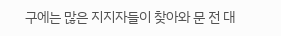구에는 많은 지지자들이 찾아와 문 전 대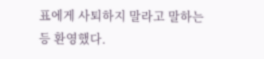표에게 사퇴하지 말라고 말하는 등 환영했다.